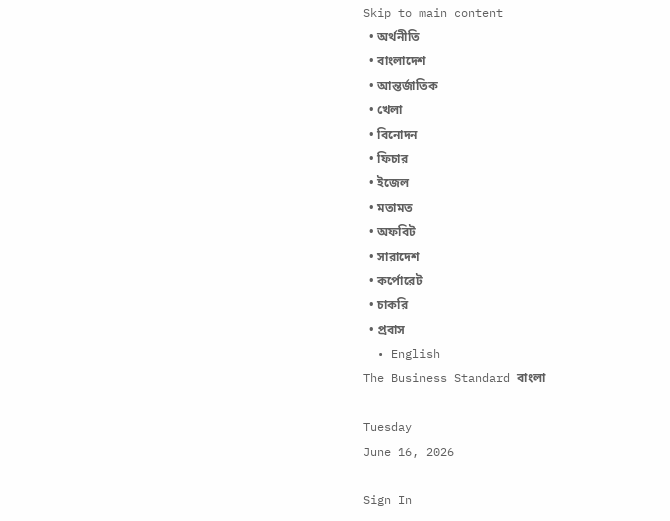Skip to main content
  • অর্থনীতি
  • বাংলাদেশ
  • আন্তর্জাতিক
  • খেলা
  • বিনোদন
  • ফিচার
  • ইজেল
  • মতামত
  • অফবিট
  • সারাদেশ
  • কর্পোরেট
  • চাকরি
  • প্রবাস
  • English
The Business Standard বাংলা

Tuesday
June 16, 2026

Sign In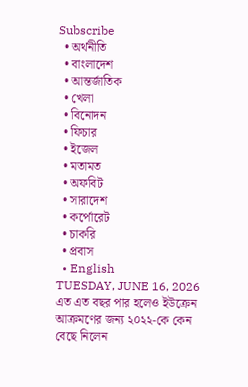Subscribe
  • অর্থনীতি
  • বাংলাদেশ
  • আন্তর্জাতিক
  • খেলা
  • বিনোদন
  • ফিচার
  • ইজেল
  • মতামত
  • অফবিট
  • সারাদেশ
  • কর্পোরেট
  • চাকরি
  • প্রবাস
  • English
TUESDAY, JUNE 16, 2026
এত এত বছর পার হলেও ইউক্রেন আক্রমণের জন্য ২০২২-কে কেন বেছে নিলেন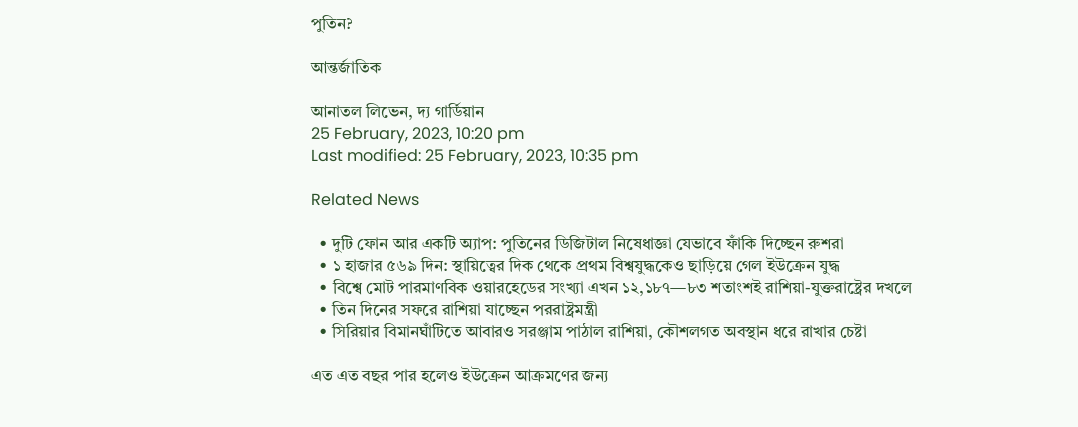পুতিন?

আন্তর্জাতিক

আনাতল লিভেন, দ্য গার্ডিয়ান
25 February, 2023, 10:20 pm
Last modified: 25 February, 2023, 10:35 pm

Related News

  • দুটি ফোন আর একটি অ্যাপ: পুতিনের ডিজিটাল নিষেধাজ্ঞা যেভাবে ফাঁকি দিচ্ছেন রুশরা
  • ১ হাজার ৫৬৯ দিন: স্থায়িত্বের দিক থেকে প্রথম বিশ্বযুদ্ধকেও ছাড়িয়ে গেল ইউক্রেন যুদ্ধ
  • বিশ্বে মোট পারমাণবিক ওয়ারহেডের সংখ্যা এখন ১২,১৮৭—৮৩ শতাংশই রাশিয়া-যুক্তরাষ্ট্রের দখলে
  • তিন দিনের সফরে রাশিয়া যাচ্ছেন পররাষ্ট্রমন্ত্রী
  • সিরিয়ার বিমানঘাঁটিতে আবারও সরঞ্জাম পাঠাল রাশিয়া, কৌশলগত অবস্থান ধরে রাখার চেষ্টা

এত এত বছর পার হলেও ইউক্রেন আক্রমণের জন্য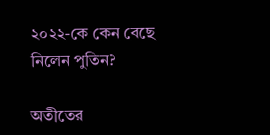২০২২-কে কেন বেছে নিলেন পুতিন?

অতীতের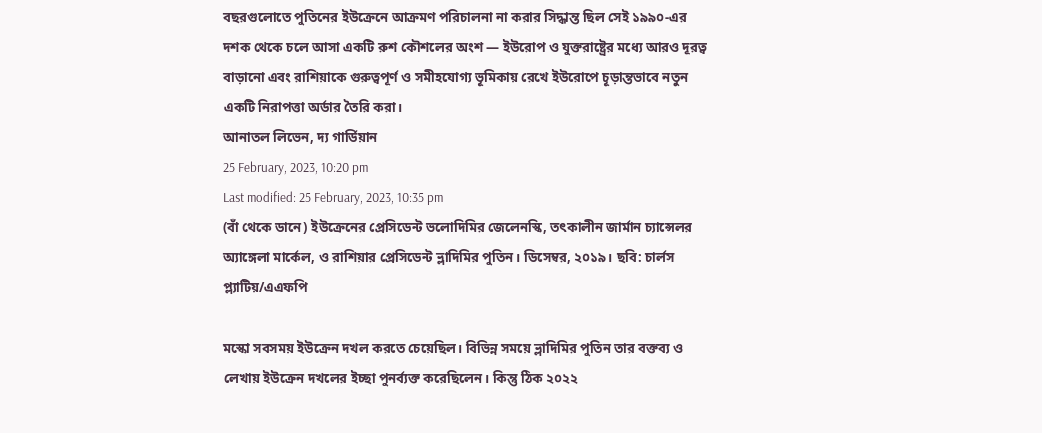বছরগুলোতে পুতিনের ইউক্রেনে আক্রমণ পরিচালনা না করার সিদ্ধান্ত ছিল সেই ১৯৯০-এর দশক থেকে চলে আসা একটি রুশ কৌশলের অংশ — ইউরোপ ও যুক্তরাষ্ট্রের মধ্যে আরও দূরত্ব বাড়ানো এবং রাশিয়াকে গুরুত্বপূর্ণ ও সমীহযোগ্য ভূমিকায় রেখে ইউরোপে চূড়ান্তভাবে নতুন একটি নিরাপত্তা অর্ডার তৈরি করা।
আনাতল লিভেন, দ্য গার্ডিয়ান
25 February, 2023, 10:20 pm
Last modified: 25 February, 2023, 10:35 pm
(বাঁ থেকে ডানে) ইউক্রেনের প্রেসিডেন্ট ভলোদিমির জেলেনস্কি, তৎকালীন জার্মান চ্যান্সেলর অ্যাঙ্গেলা মার্কেল, ও রাশিয়ার প্রেসিডেন্ট ভ্লাদিমির পুতিন। ডিসেম্বর, ২০১৯। ছবি: চার্লস প্ল্যাটিয়/এএফপি

মস্কো সবসময় ইউক্রেন দখল করতে চেয়েছিল। বিভিন্ন সময়ে ভ্লাদিমির পুতিন তার বক্তব্য ও লেখায় ইউক্রেন দখলের ইচ্ছা পুনর্ব্যক্ত করেছিলেন। কিন্তু ঠিক ২০২২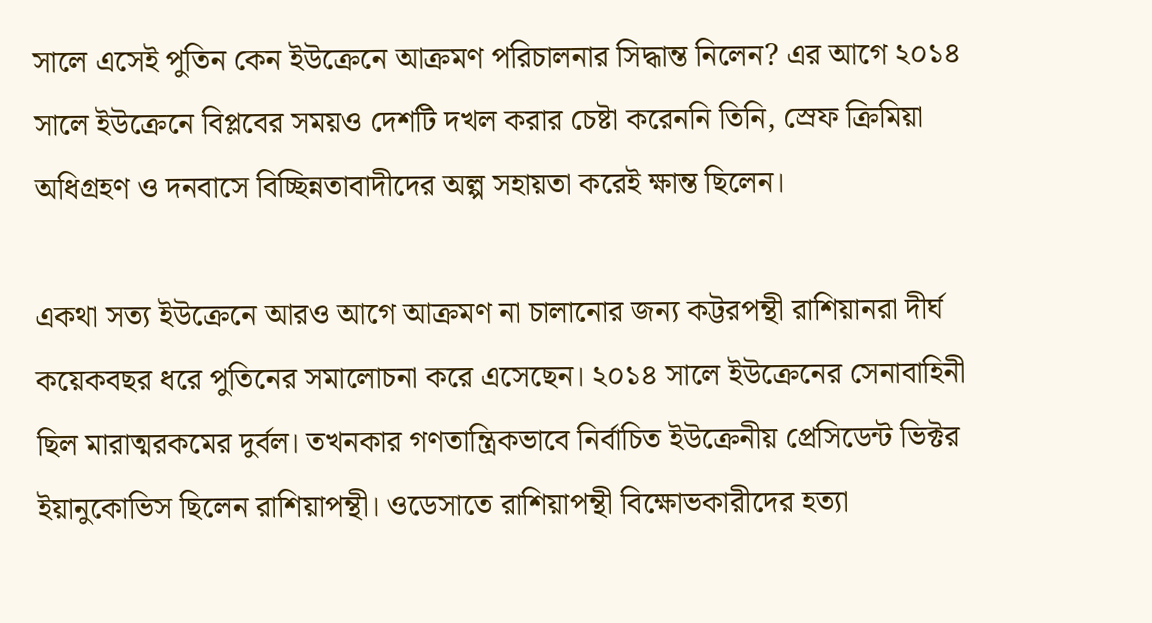সালে এসেই পুতিন কেন ইউক্রেনে আক্রমণ পরিচালনার সিদ্ধান্ত নিলেন? এর আগে ২০১৪ সালে ইউক্রেনে বিপ্লবের সময়ও দেশটি দখল করার চেষ্টা করেননি তিনি, স্রেফ ক্রিমিয়া অধিগ্রহণ ও দনবাসে বিচ্ছিন্নতাবাদীদের অল্প সহায়তা করেই ক্ষান্ত ছিলেন।

একথা সত্য ইউক্রেনে আরও আগে আক্রমণ না চালানোর জন্য কট্টরপন্থী রাশিয়ানরা দীর্ঘ কয়েকবছর ধরে পুতিনের সমালোচনা করে এসেছেন। ২০১৪ সালে ইউক্রেনের সেনাবাহিনী ছিল মারাত্মরকমের দুর্বল। তখনকার গণতান্ত্রিকভাবে নির্বাচিত ইউক্রেনীয় প্রেসিডেন্ট ভিক্টর ইয়ানুকোভিস ছিলেন রাশিয়াপন্থী। ওডেসাতে রাশিয়াপন্থী বিক্ষোভকারীদের হত্যা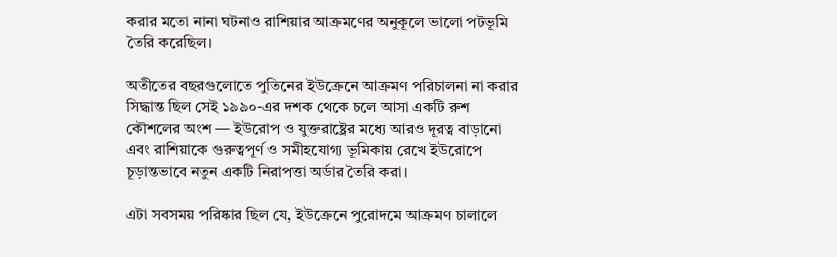করার মতো নানা ঘটনাও রাশিয়ার আক্রমণের অনুকূলে ভালো পটভূমি তৈরি করেছিল।

অতীতের বছরগুলোতে পুতিনের ইউক্রেনে আক্রমণ পরিচালনা না করার সিদ্ধান্ত ছিল সেই ১৯৯০-এর দশক থেকে চলে আসা একটি রুশ কৌশলের অংশ — ইউরোপ ও যুক্তরাষ্ট্রের মধ্যে আরও দূরত্ব বাড়ানো এবং রাশিয়াকে গুরুত্বপূর্ণ ও সমীহযোগ্য ভূমিকায় রেখে ইউরোপে চূড়ান্তভাবে নতুন একটি নিরাপত্তা অর্ডার তৈরি করা।

এটা সবসময় পরিষ্কার ছিল যে, ইউক্রেনে পুরোদমে আক্রমণ চালালে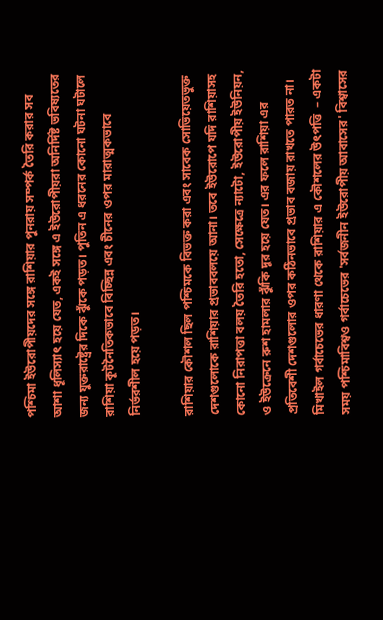পশ্চিমা ইউরোপীয়দের সঙ্গে রাশিয়ার পুনরায় সম্পর্ক তৈরি করার সব আশা ধূলিস্যাৎ হয়ে যেত, একই সঙ্গে এ ইউরোপীয়রা অনির্দিষ্ট ভবিষ্যতের জন্য যুক্তরাষ্ট্রের দিকে ঝুঁকে পড়ত। পুতিন এ ধরনের কোনো ঘটনা ঘটালে রাশিয়া কূটনৈতিকভাবে বিচ্ছিন্ন এবং চীনের ওপর মারাত্মকভাবে নির্ভরশীল হয়ে পড়ত।

রাশিয়ার কৌশল ছিল পশ্চিমকে বিভক্ত করা এবং সাবেক সোভিয়েতভুক্ত দেশগুলোকে রাশিয়ার প্রভাববলয়ে আনা। তবে ইউরোপে যদি রাশিয়াসহ কোনো নিরাপত্তা বলয় তৈরি হতো, সেক্ষেত্রে ন্যাটো, ইউরোপীয় ইউনিয়ন, ও ইউক্রেনে রুশ হামলার ঝুঁকি দূর হয়ে যেত। এর ফলে রাশিয়া এর প্রতিবেশী দেশগুলোর ওপর কঠিনভাবে প্রভাব বজায় রাখতে পারত না। মিখাইল গর্বাচেভের ধারণা থেকে রাশিয়ার এ কৌশলের উৎপত্তি  – একটা সময় পশ্চিমাবিশ্বও গর্বাচেভের 'সর্বজনীন ইউরোপীয় আবাসের' বিশ্বাসের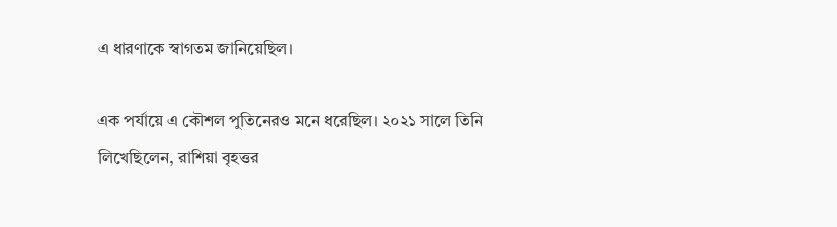এ ধারণাকে স্বাগতম জানিয়েছিল।

এক পর্যায়ে এ কৌশল পুতিনেরও মনে ধরেছিল। ২০২১ সালে তিনি লিখেছিলেন, রাশিয়া বৃহত্তর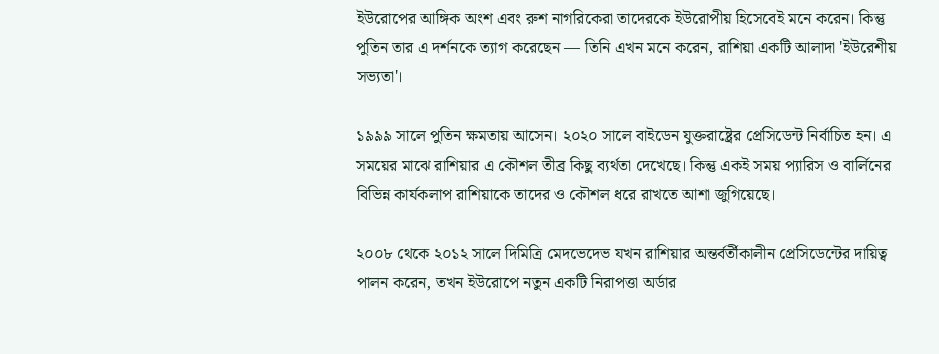ইউরোপের আঙ্গিক অংশ এবং রুশ নাগরিকেরা তাদেরকে ইউরোপীয় হিসেবেই মনে করেন। কিন্তু পুতিন তার এ দর্শনকে ত্যাগ করেছেন — তিনি এখন মনে করেন, রাশিয়া একটি আলাদা 'ইউরেশীয় সভ্যতা'।

১৯৯৯ সালে পুতিন ক্ষমতায় আসেন। ২০২০ সালে বাইডেন যুক্তরাষ্ট্রের প্রেসিডেন্ট নির্বাচিত হন। এ সময়ের মাঝে রাশিয়ার এ কৌশল তীব্র কিছু ব্যর্থতা দেখেছে। কিন্তু একই সময় প্যারিস ও বার্লিনের বিভিন্ন কার্যকলাপ রাশিয়াকে তাদের ও কৌশল ধরে রাখতে আশা জুগিয়েছে।

২০০৮ থেকে ২০১২ সালে দিমিত্রি মেদভেদেভ যখন রাশিয়ার অন্তর্বর্তীকালীন প্রেসিডেন্টের দায়িত্ব পালন করেন, তখন ইউরোপে নতুন একটি নিরাপত্তা অর্ডার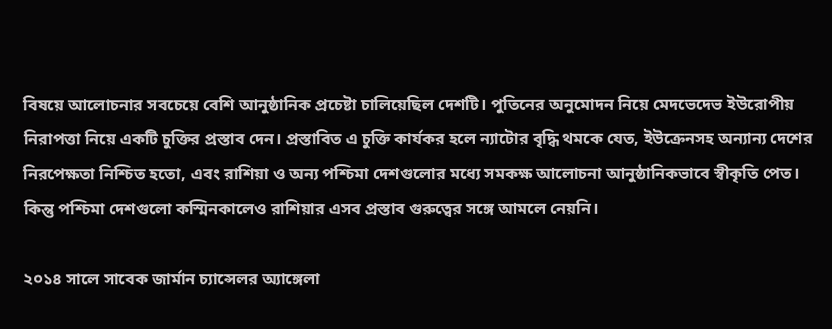বিষয়ে আলোচনার সবচেয়ে বেশি আনুষ্ঠানিক প্রচেষ্টা চালিয়েছিল দেশটি। পুতিনের অনুমোদন নিয়ে মেদভেদেভ ইউরোপীয় নিরাপত্তা নিয়ে একটি চুক্তির প্রস্তাব দেন। প্রস্তাবিত এ চুক্তি কার্যকর হলে ন্যাটোর বৃদ্ধি থমকে যেত, ইউক্রেনসহ অন্যান্য দেশের নিরপেক্ষতা নিশ্চিত হতো, এবং রাশিয়া ও অন্য পশ্চিমা দেশগুলোর মধ্যে সমকক্ষ আলোচনা আনুষ্ঠানিকভাবে স্বীকৃতি পেত। কিন্তু পশ্চিমা দেশগুলো কস্মিনকালেও রাশিয়ার এসব প্রস্তাব গুরুত্বের সঙ্গে আমলে নেয়নি।

২০১৪ সালে সাবেক জার্মান চ্যান্সেলর অ্যাঙ্গেলা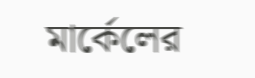মার্কেলের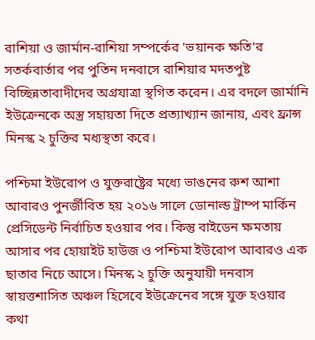রাশিয়া ও জার্মান-রাশিয়া সম্পর্কের 'ভয়ানক ক্ষতি'র সতর্কবার্তার পর পুতিন দনবাসে রাশিয়ার মদতপুষ্ট বিচ্ছিন্নতাবাদীদের অগ্রযাত্রা স্থগিত করেন। এর বদলে জার্মানি ইউক্রেনকে অস্ত্র সহায়তা দিতে প্রত্যাখ্যান জানায়, এবং ফ্রান্স মিনস্ক ২ চুক্তির মধ্যস্থতা করে।

পশ্চিমা ইউরোপ ও যুক্তরাষ্ট্রের মধ্যে ভাঙনের রুশ আশা আবারও পুনর্জীবিত হয় ২০১৬ সালে ডোনাল্ড ট্রাম্প মার্কিন প্রেসিডেন্ট নির্বাচিত হওয়ার পর। কিন্তু বাইডেন ক্ষমতায় আসার পর হোয়াইট হাউজ ও পশ্চিমা ইউরোপ আবারও এক ছাতার নিচে আসে। মিনস্ক ২ চুক্তি অনুযায়ী দনবাস স্বায়ত্তশাসিত অঞ্চল হিসেবে ইউক্রেনের সঙ্গে যুক্ত হওয়ার কথা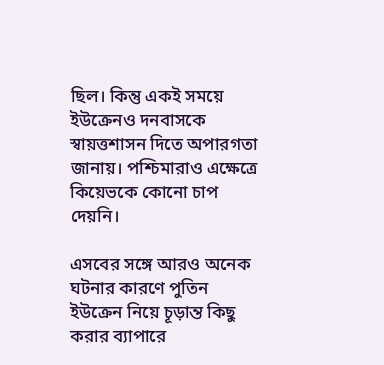ছিল। কিন্তু একই সময়ে ইউক্রেনও দনবাসকে স্বায়ত্তশাসন দিতে অপারগতা জানায়। পশ্চিমারাও এক্ষেত্রে কিয়েভকে কোনো চাপ দেয়নি।

এসবের সঙ্গে আরও অনেক ঘটনার কারণে পুতিন ইউক্রেন নিয়ে চূড়ান্ত কিছু করার ব্যাপারে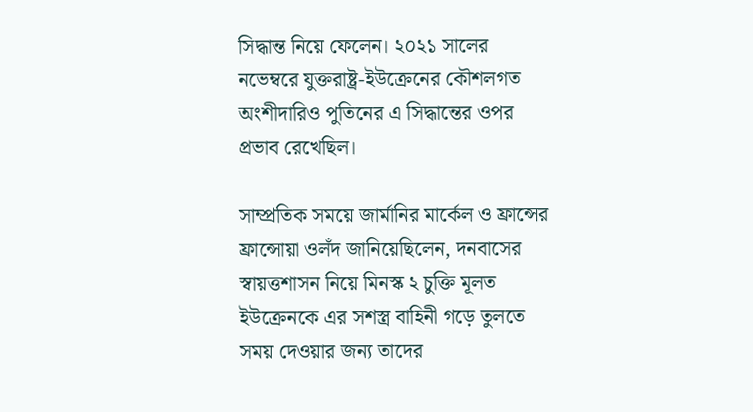সিদ্ধান্ত নিয়ে ফেলেন। ২০২১ সালের নভেম্বরে যুক্তরাষ্ট্র-ইউক্রেনের কৌশলগত অংশীদারিও পুতিনের এ সিদ্ধান্তের ওপর প্রভাব রেখেছিল।

সাম্প্রতিক সময়ে জার্মানির মার্কেল ও ফ্রান্সের ফ্রান্সোয়া ওলঁদ জানিয়েছিলেন, দনবাসের স্বায়ত্তশাসন নিয়ে মিনস্ক ২ চুক্তি মূলত ইউক্রেনকে এর সশস্ত্র বাহিনী গড়ে তুলতে সময় দেওয়ার জন্য তাদের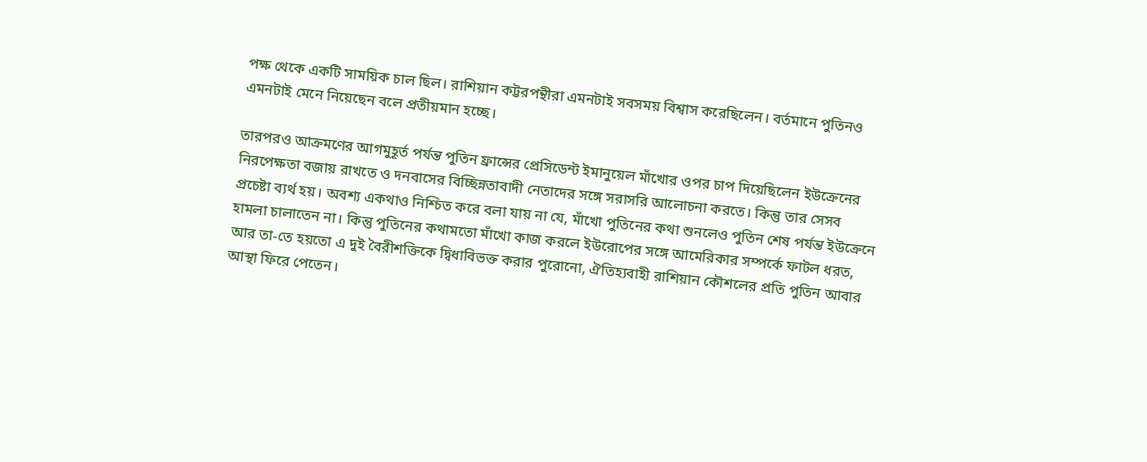পক্ষ থেকে একটি সাময়িক চাল ছিল। রাশিয়ান কট্টরপন্থীরা এমনটাই সবসময় বিশ্বাস করেছিলেন। বর্তমানে পুতিনও এমনটাই মেনে নিয়েছেন বলে প্রতীয়মান হচ্ছে।

তারপরও আক্রমণের আগমুহূর্ত পর্যন্ত পুতিন ফ্রান্সের প্রেসিডেন্ট ইমানুয়েল মাঁখোর ওপর চাপ দিয়েছিলেন ইউক্রেনের নিরপেক্ষতা বজায় রাখতে ও দনবাসের বিচ্ছিন্নতাবাদী নেতাদের সঙ্গে সরাসরি আলোচনা করতে। কিন্তু তার সেসব প্রচেষ্টা ব্যর্থ হয়। অবশ্য একথাও নিশ্চিত করে বলা যায় না যে, মাঁখো পুতিনের কথা শুনলেও পুতিন শেষ পর্যন্ত ইউক্রেনে হামলা চালাতেন না। কিন্তু পুতিনের কথামতো মাঁখো কাজ করলে ইউরোপের সঙ্গে আমেরিকার সম্পর্কে ফাটল ধরত, আর তা-তে হয়তো এ দুই বৈরীশক্তিকে দ্বিধাবিভক্ত করার পুরোনো, ঐতিহ্যবাহী রাশিয়ান কৌশলের প্রতি পুতিন আবার আস্থা ফিরে পেতেন।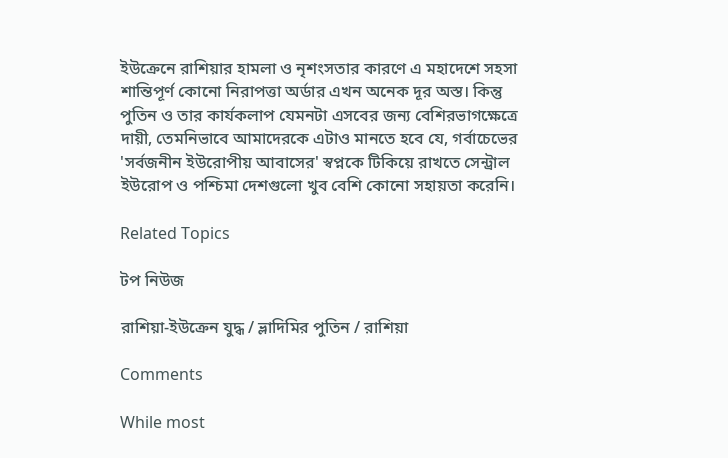ইউক্রেনে রাশিয়ার হামলা ও নৃশংসতার কারণে এ মহাদেশে সহসা শান্তিপূর্ণ কোনো নিরাপত্তা অর্ডার এখন অনেক দূর অস্ত। কিন্তু পুতিন ও তার কার্যকলাপ যেমনটা এসবের জন্য বেশিরভাগক্ষেত্রে দায়ী, তেমনিভাবে আমাদেরকে এটাও মানতে হবে যে, গর্বাচেভের 'সর্বজনীন ইউরোপীয় আবাসের' স্বপ্নকে টিকিয়ে রাখতে সেন্ট্রাল ইউরোপ ও পশ্চিমা দেশগুলো খুব বেশি কোনো সহায়তা করেনি।

Related Topics

টপ নিউজ

রাশিয়া-ইউক্রেন যুদ্ধ / ভ্লাদিমির পুতিন / রাশিয়া

Comments

While most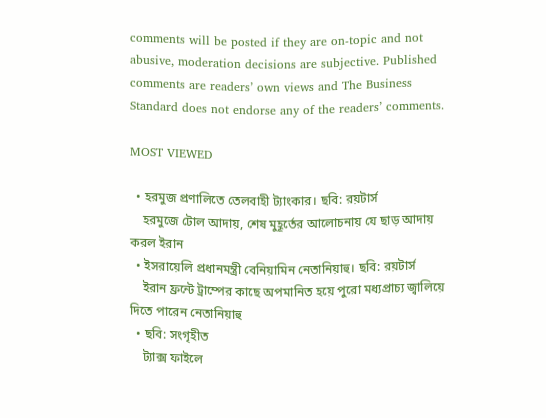comments will be posted if they are on-topic and not abusive, moderation decisions are subjective. Published comments are readers’ own views and The Business Standard does not endorse any of the readers’ comments.

MOST VIEWED

  • হরমুজ প্রণালিতে তেলবাহী ট্যাংকার। ছবি: রয়টার্স
    হরমুজে টোল আদায়, শেষ মুহূর্তের আলোচনায় যে ছাড় আদায় করল ইরান
  • ইসরায়েলি প্রধানমন্ত্রী বেনিয়ামিন নেতানিয়াহু। ছবি: রয়টার্স
    ইরান ফ্রন্টে ট্রাম্পের কাছে অপমানিত হয়ে পুরো মধ্যপ্রাচ্য জ্বালিয়ে দিতে পারেন নেতানিয়াহু
  • ছবি: সংগৃহীত
    ট্যাক্স ফাইলে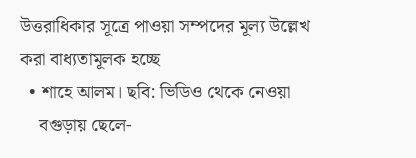উত্তরাধিকার সূত্রে পাওয়া সম্পদের মূল্য উল্লেখ করা বাধ্যতামূলক হচ্ছে
  • শাহে আলম। ছবি: ভিডিও থেকে নেওয়া
    বগুড়ায় ছেলে-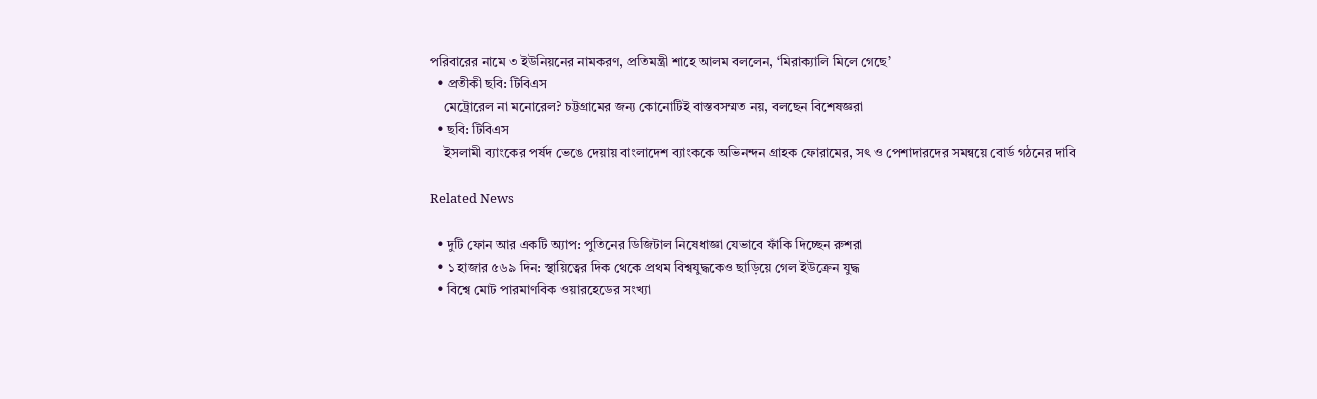পরিবারের নামে ৩ ইউনিয়নের নামকরণ, প্রতিমন্ত্রী শাহে আলম বললেন, ‘মিরাক্যালি মিলে গেছে’
  • প্রতীকী ছবি: টিবিএস
    মেট্রোরেল না মনোরেল? চট্টগ্রামের জন্য কোনোটিই বাস্তবসম্মত নয়, বলছেন বিশেষজ্ঞরা
  • ছবি: টিবিএস
    ইসলামী ব্যাংকের পর্ষদ ভেঙে দেয়ায় বাংলাদেশ ব্যাংককে অভিনন্দন গ্রাহক ফোরামের, সৎ ও পেশাদারদের সমন্বয়ে বোর্ড গঠনের দাবি

Related News

  • দুটি ফোন আর একটি অ্যাপ: পুতিনের ডিজিটাল নিষেধাজ্ঞা যেভাবে ফাঁকি দিচ্ছেন রুশরা
  • ১ হাজার ৫৬৯ দিন: স্থায়িত্বের দিক থেকে প্রথম বিশ্বযুদ্ধকেও ছাড়িয়ে গেল ইউক্রেন যুদ্ধ
  • বিশ্বে মোট পারমাণবিক ওয়ারহেডের সংখ্যা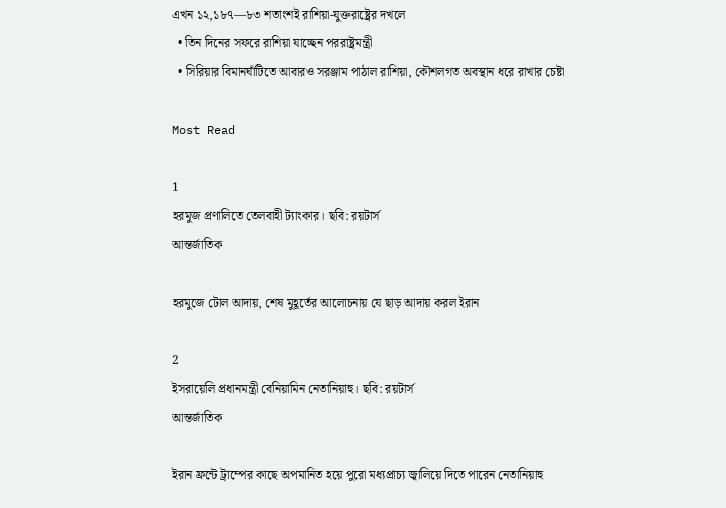এখন ১২,১৮৭—৮৩ শতাংশই রাশিয়া-যুক্তরাষ্ট্রের দখলে
  • তিন দিনের সফরে রাশিয়া যাচ্ছেন পররাষ্ট্রমন্ত্রী
  • সিরিয়ার বিমানঘাঁটিতে আবারও সরঞ্জাম পাঠাল রাশিয়া, কৌশলগত অবস্থান ধরে রাখার চেষ্টা

Most Read

1
হরমুজ প্রণালিতে তেলবাহী ট্যাংকার। ছবি: রয়টার্স
আন্তর্জাতিক

হরমুজে টোল আদায়, শেষ মুহূর্তের আলোচনায় যে ছাড় আদায় করল ইরান

2
ইসরায়েলি প্রধানমন্ত্রী বেনিয়ামিন নেতানিয়াহু। ছবি: রয়টার্স
আন্তর্জাতিক

ইরান ফ্রন্টে ট্রাম্পের কাছে অপমানিত হয়ে পুরো মধ্যপ্রাচ্য জ্বালিয়ে দিতে পারেন নেতানিয়াহু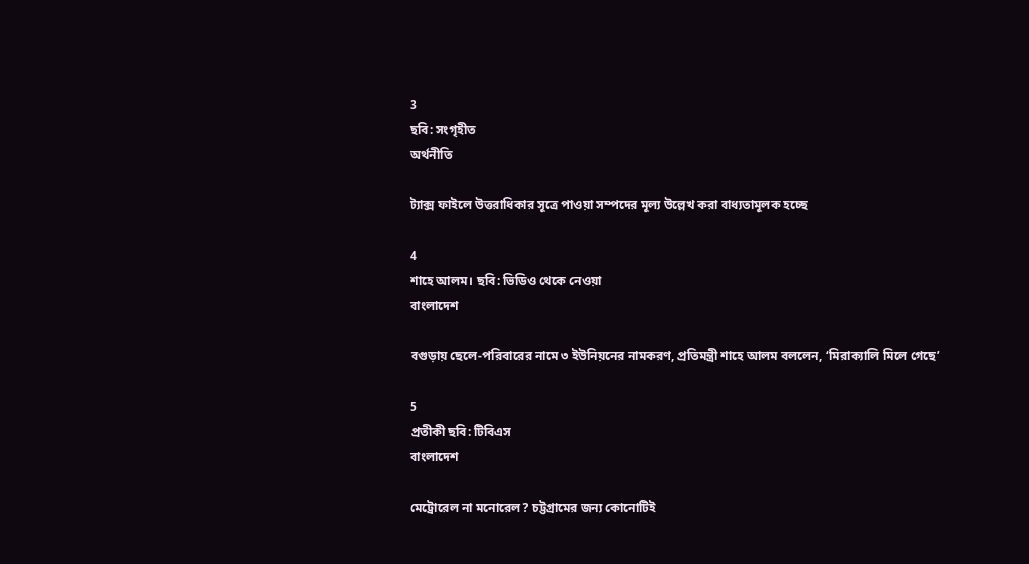3
ছবি: সংগৃহীত
অর্থনীতি

ট্যাক্স ফাইলে উত্তরাধিকার সূত্রে পাওয়া সম্পদের মূল্য উল্লেখ করা বাধ্যতামূলক হচ্ছে

4
শাহে আলম। ছবি: ভিডিও থেকে নেওয়া
বাংলাদেশ

বগুড়ায় ছেলে-পরিবারের নামে ৩ ইউনিয়নের নামকরণ, প্রতিমন্ত্রী শাহে আলম বললেন, ‘মিরাক্যালি মিলে গেছে’

5
প্রতীকী ছবি: টিবিএস
বাংলাদেশ

মেট্রোরেল না মনোরেল? চট্টগ্রামের জন্য কোনোটিই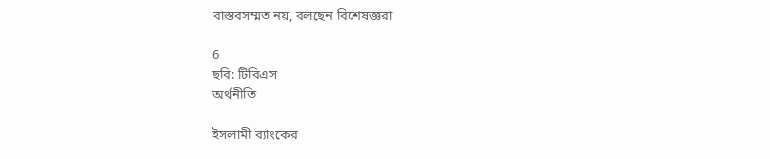বাস্তবসম্মত নয়, বলছেন বিশেষজ্ঞরা

6
ছবি: টিবিএস
অর্থনীতি

ইসলামী ব্যাংকের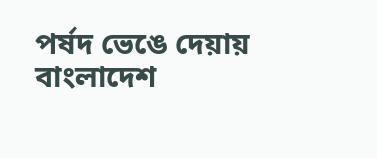পর্ষদ ভেঙে দেয়ায় বাংলাদেশ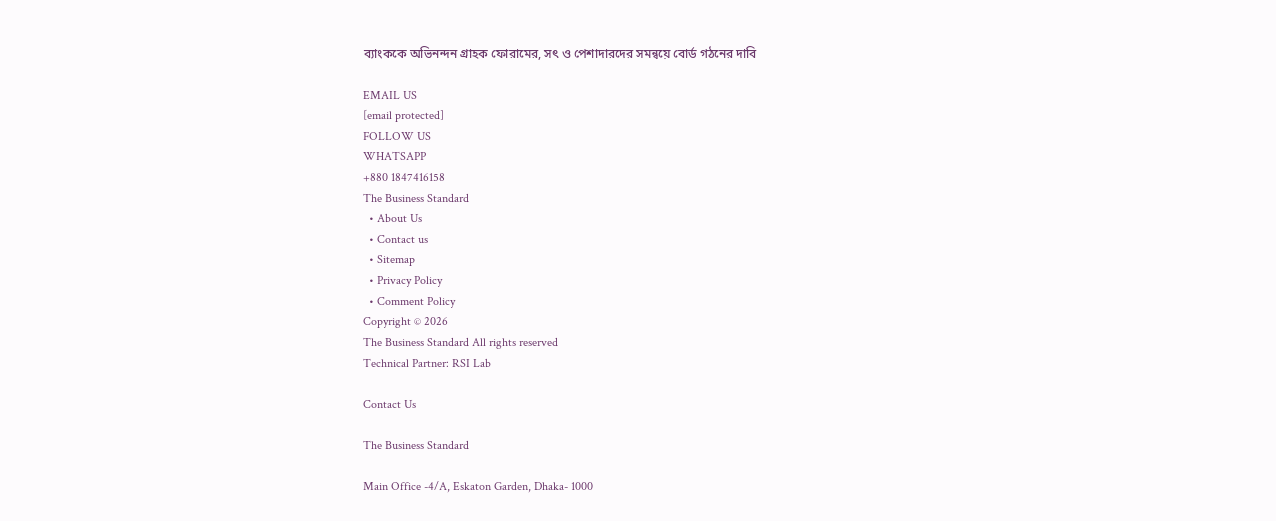ব্যাংককে অভিনন্দন গ্রাহক ফোরামের, সৎ ও পেশাদারদের সমন্বয়ে বোর্ড গঠনের দাবি

EMAIL US
[email protected]
FOLLOW US
WHATSAPP
+880 1847416158
The Business Standard
  • About Us
  • Contact us
  • Sitemap
  • Privacy Policy
  • Comment Policy
Copyright © 2026
The Business Standard All rights reserved
Technical Partner: RSI Lab

Contact Us

The Business Standard

Main Office -4/A, Eskaton Garden, Dhaka- 1000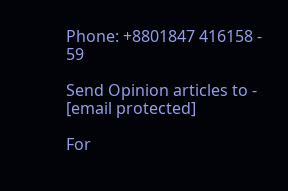Phone: +8801847 416158 - 59

Send Opinion articles to - [email protected]

For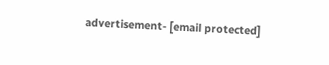advertisement- [email protected]